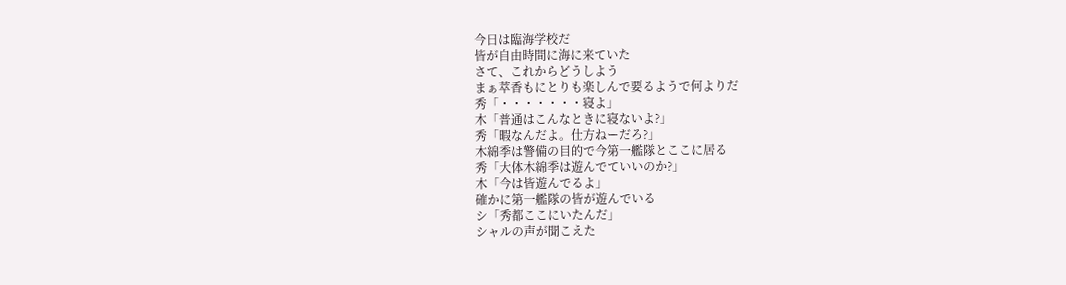今日は臨海学校だ
皆が自由時間に海に来ていた
さて、これからどうしよう
まぁ萃香もにとりも楽しんで要るようで何よりだ
秀「・・・・・・・寝よ」
木「普通はこんなときに寝ないよ?」
秀「暇なんだよ。仕方ねーだろ?」
木綿季は警備の目的で今第一艦隊とここに居る
秀「大体木綿季は遊んでていいのか?」
木「今は皆遊んでるよ」
確かに第一艦隊の皆が遊んでいる
シ「秀都ここにいたんだ」
シャルの声が聞こえた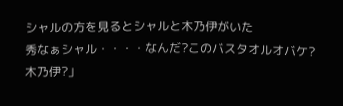シャルの方を見るとシャルと木乃伊がいた
秀なぁシャル・・・・なんだ?このバスタオルオバケ?木乃伊?」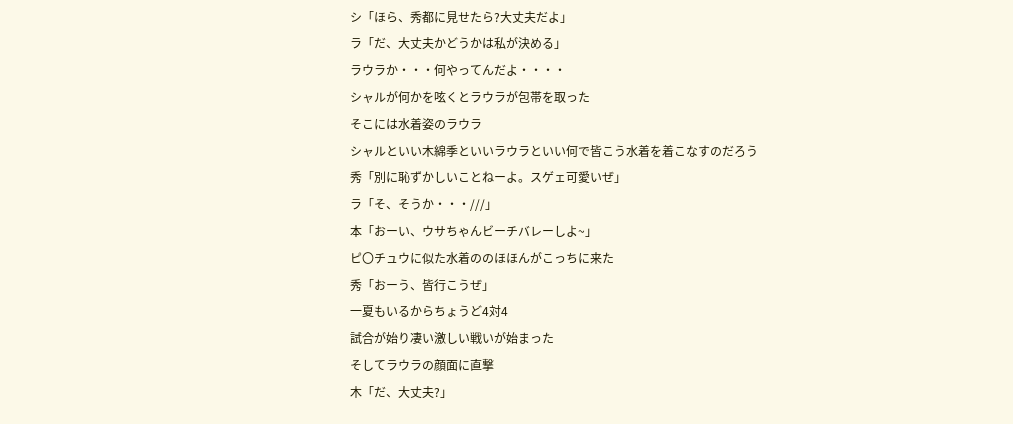シ「ほら、秀都に見せたら?大丈夫だよ」
ラ「だ、大丈夫かどうかは私が決める」
ラウラか・・・何やってんだよ・・・・
シャルが何かを呟くとラウラが包帯を取った
そこには水着姿のラウラ
シャルといい木綿季といいラウラといい何で皆こう水着を着こなすのだろう
秀「別に恥ずかしいことねーよ。スゲェ可愛いぜ」
ラ「そ、そうか・・・///」
本「おーい、ウサちゃんビーチバレーしよ~」
ピ〇チュウに似た水着ののほほんがこっちに来た
秀「おーう、皆行こうぜ」
一夏もいるからちょうど4対4
試合が始り凄い激しい戦いが始まった
そしてラウラの顔面に直撃
木「だ、大丈夫?」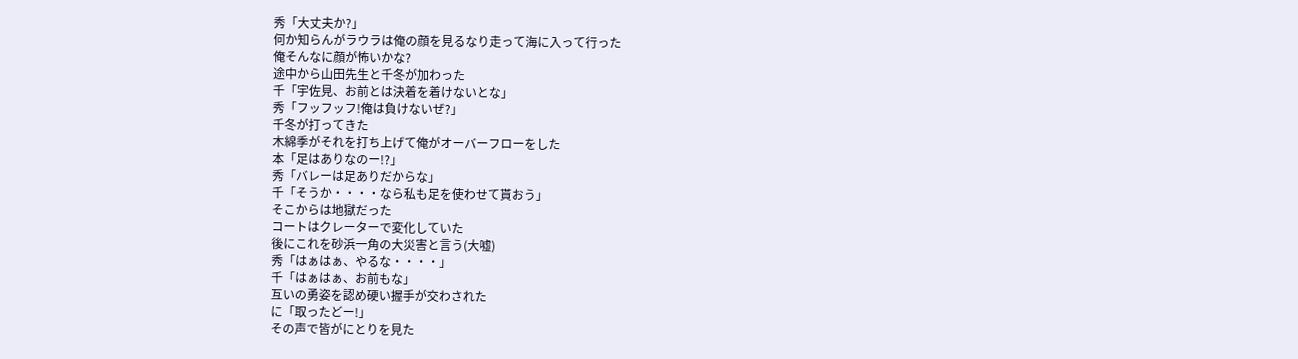秀「大丈夫か?」
何か知らんがラウラは俺の顔を見るなり走って海に入って行った
俺そんなに顔が怖いかな?
途中から山田先生と千冬が加わった
千「宇佐見、お前とは決着を着けないとな」
秀「フッフッフ!俺は負けないぜ?」
千冬が打ってきた
木綿季がそれを打ち上げて俺がオーバーフローをした
本「足はありなのー!?」
秀「バレーは足ありだからな」
千「そうか・・・・なら私も足を使わせて貰おう」
そこからは地獄だった
コートはクレーターで変化していた
後にこれを砂浜一角の大災害と言う(大嘘)
秀「はぁはぁ、やるな・・・・」
千「はぁはぁ、お前もな」
互いの勇姿を認め硬い握手が交わされた
に「取ったどー!」
その声で皆がにとりを見た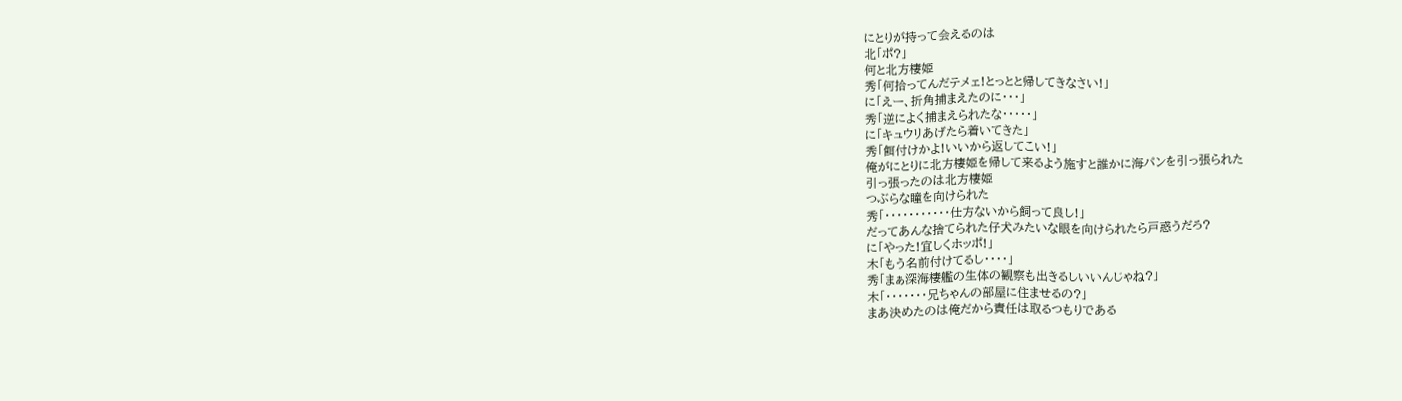にとりが持って会えるのは
北「ポ?」
何と北方棲姫
秀「何拾ってんだテメェ!とっとと帰してきなさい!」
に「えー、折角捕まえたのに・・・」
秀「逆によく捕まえられたな・・・・・」
に「キュウリあげたら着いてきた」
秀「餌付けかよ!いいから返してこい!」
俺がにとりに北方棲姫を帰して来るよう施すと誰かに海パンを引っ張られた
引っ張ったのは北方棲姫
つぶらな瞳を向けられた
秀「・・・・・・・・・・・仕方ないから飼って良し!」
だってあんな捨てられた仔犬みたいな眼を向けられたら戸惑うだろ?
に「やった!宜しくホッポ!」
木「もう名前付けてるし・・・・」
秀「まぁ深海棲艦の生体の観察も出きるしいいんじゃね?」
木「・・・・・・・兄ちゃんの部屋に住ませるの?」
まあ決めたのは俺だから責任は取るつもりである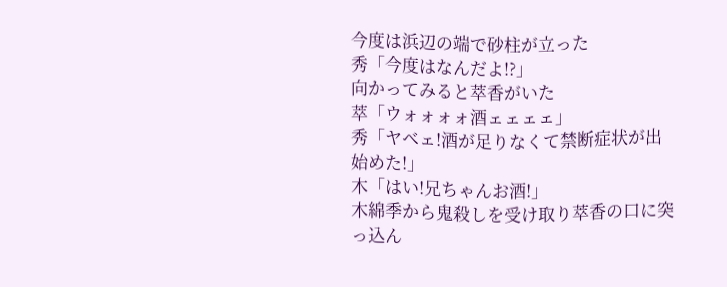今度は浜辺の端で砂柱が立った
秀「今度はなんだよ!?」
向かってみると萃香がいた
萃「ウォォォォ酒ェェェェ」
秀「ヤベェ!酒が足りなくて禁断症状が出始めた!」
木「はい!兄ちゃんお酒!」
木綿季から鬼殺しを受け取り萃香の口に突っ込ん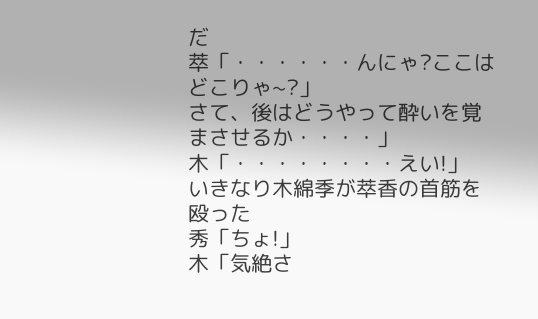だ
萃「・・・・・・んにゃ?ここはどこりゃ~?」
さて、後はどうやって酔いを覚まさせるか・・・・」
木「・・・・・・・・えい!」
いきなり木綿季が萃香の首筋を殴った
秀「ちょ!」
木「気絶さ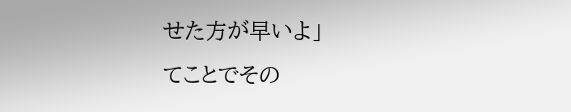せた方が早いよ」
てことでその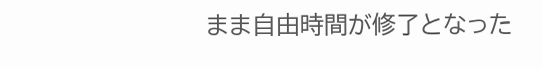まま自由時間が修了となった